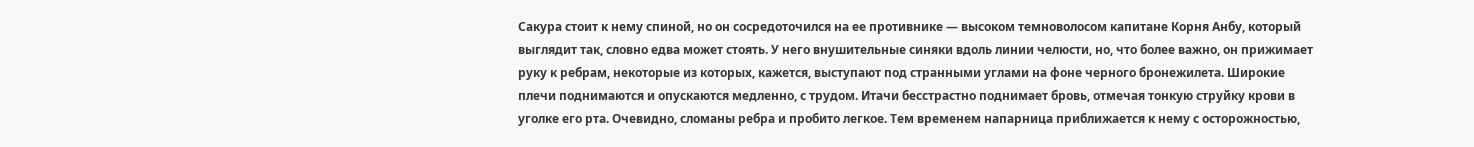Сакура стоит к нему спиной, но он сосредоточился на ее противнике — высоком темноволосом капитане Корня Анбу, который выглядит так, словно едва может стоять. У него внушительные синяки вдоль линии челюсти, но, что более важно, он прижимает руку к ребрам, некоторые из которых, кажется, выступают под странными углами на фоне черного бронежилета. Широкие плечи поднимаются и опускаются медленно, с трудом. Итачи бесстрастно поднимает бровь, отмечая тонкую струйку крови в уголке его рта. Очевидно, сломаны ребра и пробито легкое. Тем временем напарница приближается к нему с осторожностью,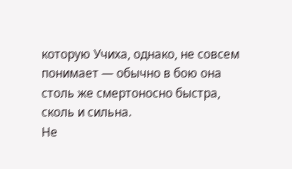которую Учиха, однако, не совсем понимает — обычно в бою она столь же смертоносно быстра, сколь и сильна.
Не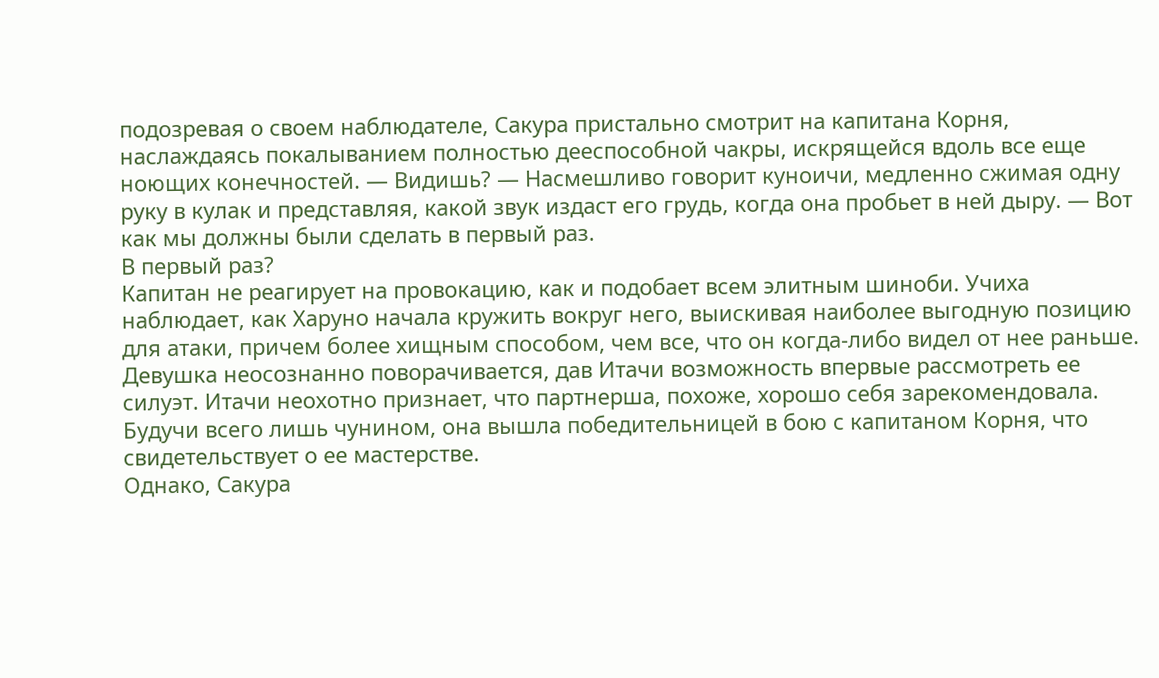подозревая о своем наблюдателе, Сакура пристально смотрит на капитана Корня, наслаждаясь покалыванием полностью дееспособной чакры, искрящейся вдоль все еще ноющих конечностей. — Видишь? — Насмешливо говорит куноичи, медленно сжимая одну руку в кулак и представляя, какой звук издаст его грудь, когда она пробьет в ней дыру. — Вот как мы должны были сделать в первый раз.
В первый раз?
Капитан не реагирует на провокацию, как и подобает всем элитным шиноби. Учиха наблюдает, как Харуно начала кружить вокруг него, выискивая наиболее выгодную позицию для атаки, причем более хищным способом, чем все, что он когда-либо видел от нее раньше.
Девушка неосознанно поворачивается, дав Итачи возможность впервые рассмотреть ее силуэт. Итачи неохотно признает, что партнерша, похоже, хорошо себя зарекомендовала. Будучи всего лишь чунином, она вышла победительницей в бою с капитаном Корня, что свидетельствует о ее мастерстве.
Однако, Сакура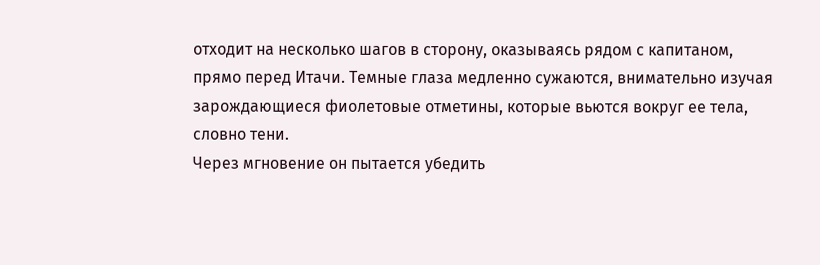отходит на несколько шагов в сторону, оказываясь рядом с капитаном, прямо перед Итачи. Темные глаза медленно сужаются, внимательно изучая зарождающиеся фиолетовые отметины, которые вьются вокруг ее тела, словно тени.
Через мгновение он пытается убедить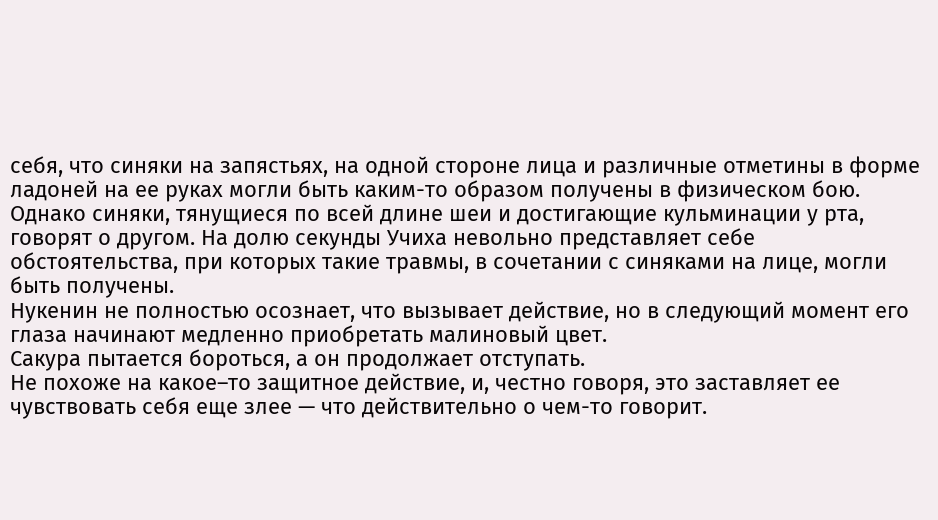себя, что синяки на запястьях, на одной стороне лица и различные отметины в форме ладоней на ее руках могли быть каким-то образом получены в физическом бою. Однако синяки, тянущиеся по всей длине шеи и достигающие кульминации у рта, говорят о другом. На долю секунды Учиха невольно представляет себе обстоятельства, при которых такие травмы, в сочетании с синяками на лице, могли быть получены.
Нукенин не полностью осознает, что вызывает действие, но в следующий момент его глаза начинают медленно приобретать малиновый цвет.
Сакура пытается бороться, а он продолжает отступать.
Не похоже на какое–то защитное действие, и, честно говоря, это заставляет ее чувствовать себя еще злее — что действительно о чем-то говорит.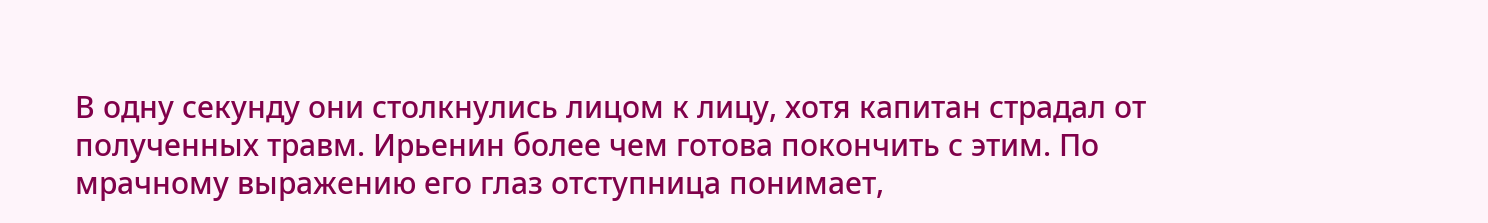В одну секунду они столкнулись лицом к лицу, хотя капитан страдал от полученных травм. Ирьенин более чем готова покончить с этим. По мрачному выражению его глаз отступница понимает,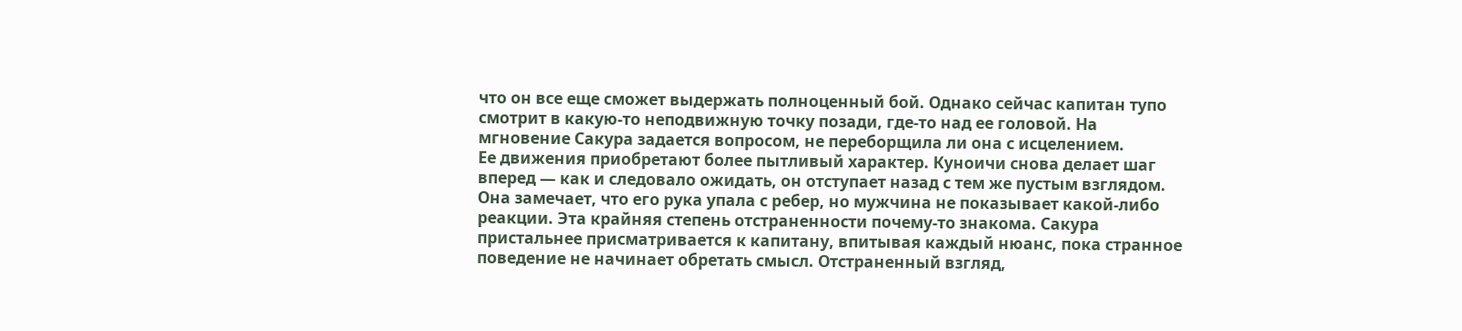что он все еще сможет выдержать полноценный бой. Однако сейчас капитан тупо смотрит в какую-то неподвижную точку позади, где-то над ее головой. На мгновение Сакура задается вопросом, не переборщила ли она с исцелением.
Ее движения приобретают более пытливый характер. Куноичи снова делает шаг вперед — как и следовало ожидать, он отступает назад с тем же пустым взглядом. Она замечает, что его рука упала с ребер, но мужчина не показывает какой-либо реакции. Эта крайняя степень отстраненности почему-то знакома. Сакура пристальнее присматривается к капитану, впитывая каждый нюанс, пока странное поведение не начинает обретать смысл. Отстраненный взгляд,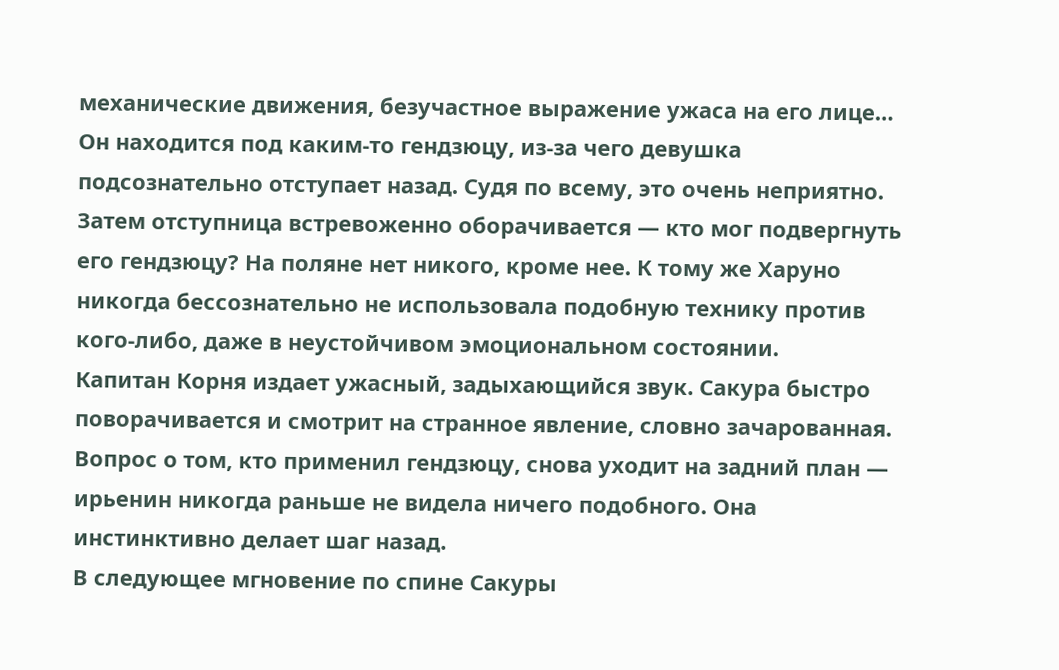механические движения, безучастное выражение ужаса на его лице…
Он находится под каким-то гендзюцу, из-за чего девушка подсознательно отступает назад. Судя по всему, это очень неприятно.
Затем отступница встревоженно оборачивается — кто мог подвергнуть его гендзюцу? На поляне нет никого, кроме нее. К тому же Харуно никогда бессознательно не использовала подобную технику против кого-либо, даже в неустойчивом эмоциональном состоянии.
Капитан Корня издает ужасный, задыхающийся звук. Сакура быстро поворачивается и смотрит на странное явление, словно зачарованная. Вопрос о том, кто применил гендзюцу, снова уходит на задний план — ирьенин никогда раньше не видела ничего подобного. Она инстинктивно делает шаг назад.
В следующее мгновение по спине Сакуры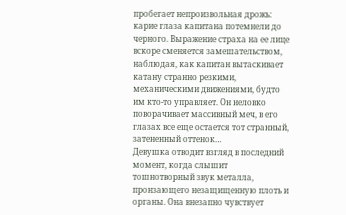пробегает непроизвольная дрожь: карие глаза капитана потемнели до черного. Выражение страха на ее лице вскоре сменяется замешательством, наблюдая, как капитан вытаскивает катану странно резкими, механическими движениями, будто им кто-то управляет. Он неловко поворачивает массивный меч, в его глазах все еще остается тот странный, затененный оттенок…
Девушка отводит взгляд в последний момент, когда слышит тошнотворный звук металла, пронзающего незащищенную плоть и органы. Она внезапно чувствует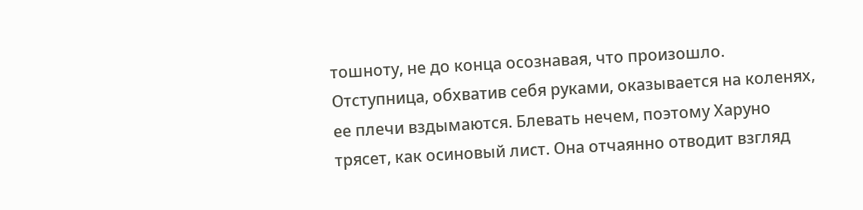тошноту, не до конца осознавая, что произошло. Отступница, обхватив себя руками, оказывается на коленях, ее плечи вздымаются. Блевать нечем, поэтому Харуно трясет, как осиновый лист. Она отчаянно отводит взгляд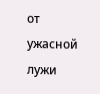от ужасной лужи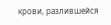крови, разлившейся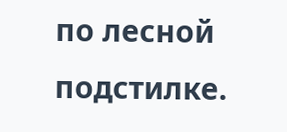по лесной подстилке.